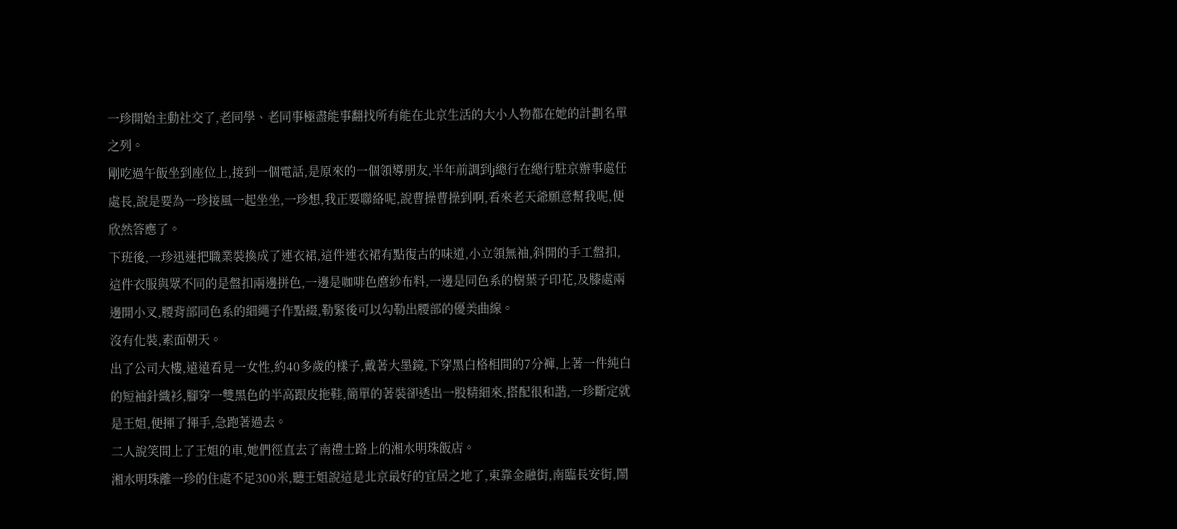一珍開始主動社交了,老同學、老同事極盡能事翻找所有能在北京生活的大小人物都在她的計劃名單之列。
剛吃過午飯坐到座位上,接到一個電話,是原來的一個領導朋友,半年前調到j總行在總行駐京辦事處任處長,說是要為一珍接風一起坐坐,一珍想,我正要聯絡呢,說曹操曹操到啊,看來老天爺願意幫我呢,便欣然答應了。
下班後,一珍迅速把職業裝換成了連衣裙,這件連衣裙有點復古的味道,小立領無袖,斜開的手工盤扣,這件衣服與眾不同的是盤扣兩邊拼色,一邊是咖啡色麿紗布料,一邊是同色系的樹葉子印花,及膝處兩邊開小叉,腰背部同色系的細繩子作點綴,勒緊後可以勾勒出腰部的優美曲線。
沒有化裝,素面朝天。
出了公司大樓,遠遠看見一女性,約40多歲的樣子,戴著大墨鏡,下穿黑白格相間的7分褲,上著一件純白的短袖針織衫,腳穿一雙黑色的半高跟皮拖鞋,簡單的著裝卻透出一股精細來,搭配很和諧,一珍斷定就是王姐,便揮了揮手,急跑著過去。
二人說笑間上了王姐的車,她們徑直去了南禮士路上的湘水明珠飯店。
湘水明珠離一珍的住處不足300米,聽王姐說這是北京最好的宜居之地了,東靠金融街,南臨長安街,鬧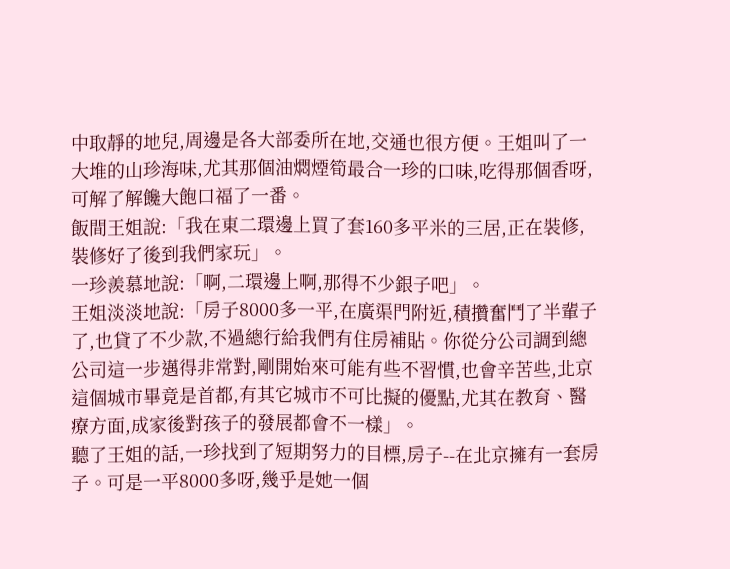中取靜的地兒,周邊是各大部委所在地,交通也很方便。王姐叫了一大堆的山珍海味,尤其那個油燜煙筍最合一珍的口味,吃得那個香呀,可解了解饞大飽口福了一番。
飯間王姐說:「我在東二環邊上買了套160多平米的三居,正在裝修,裝修好了後到我們家玩」。
一珍羨慕地說:「啊,二環邊上啊,那得不少銀子吧」。
王姐淡淡地說:「房子8000多一平,在廣渠門附近,積攢奮鬥了半輩子了,也貸了不少款,不過總行給我們有住房補貼。你從分公司調到總公司這一步邁得非常對,剛開始來可能有些不習慣,也會辛苦些,北京這個城市畢竟是首都,有其它城市不可比擬的優點,尤其在教育、醫療方面,成家後對孩子的發展都會不一樣」。
聽了王姐的話,一珍找到了短期努力的目標,房子--在北京擁有一套房子。可是一平8000多呀,幾乎是她一個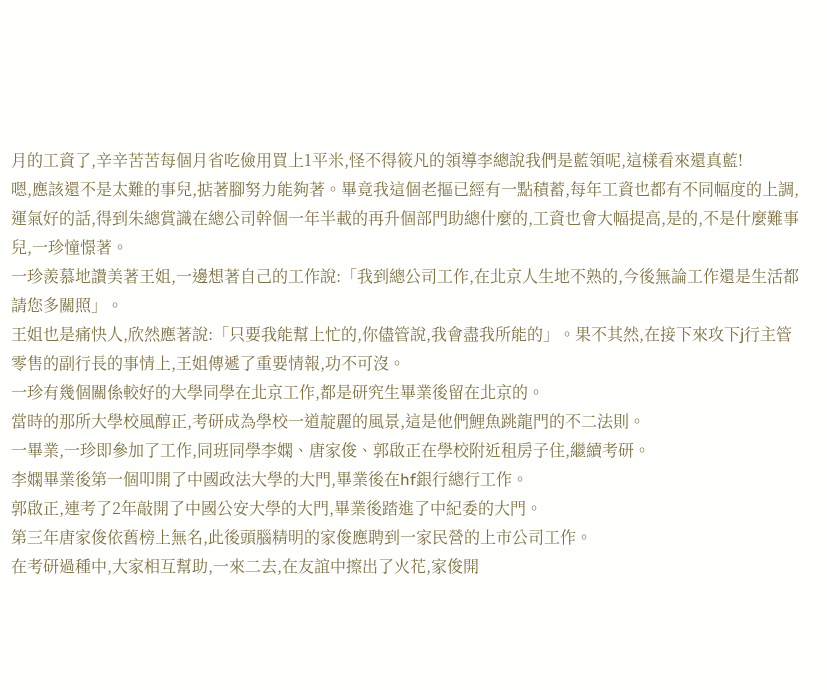月的工資了,辛辛苦苦每個月省吃儉用買上1平米,怪不得筱凡的領導李總說我們是藍領呢,這樣看來還真藍!
嗯,應該還不是太難的事兒,掂著腳努力能夠著。畢竟我這個老摳已經有一點積蓄,每年工資也都有不同幅度的上調,運氣好的話,得到朱總賞識在總公司幹個一年半載的再升個部門助總什麼的,工資也會大幅提高,是的,不是什麼難事兒,一珍憧憬著。
一珍羨慕地讚美著王姐,一邊想著自己的工作說:「我到總公司工作,在北京人生地不熟的,今後無論工作還是生活都請您多關照」。
王姐也是痛快人,欣然應著說:「只要我能幫上忙的,你儘管說,我會盡我所能的」。果不其然,在接下來攻下j行主管零售的副行長的事情上,王姐傳遞了重要情報,功不可沒。
一珍有幾個關係較好的大學同學在北京工作,都是研究生畢業後留在北京的。
當時的那所大學校風醇正,考研成為學校一道靛麗的風景,這是他們鯉魚跳龍門的不二法則。
一畢業,一珍即參加了工作,同班同學李嫻、唐家俊、郭啟正在學校附近租房子住,繼續考研。
李嫻畢業後第一個叩開了中國政法大學的大門,畢業後在hf銀行總行工作。
郭啟正,連考了2年敲開了中國公安大學的大門,畢業後踏進了中紀委的大門。
第三年唐家俊依舊榜上無名,此後頭腦精明的家俊應聘到一家民營的上市公司工作。
在考研過種中,大家相互幫助,一來二去,在友誼中擦出了火花,家俊開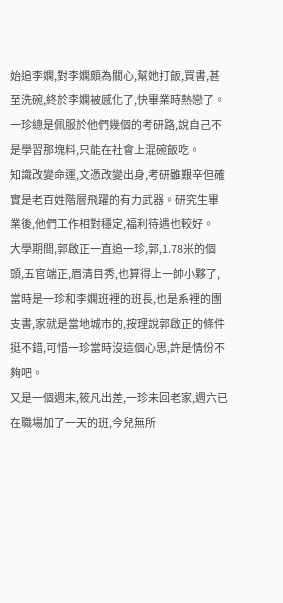始追李嫻,對李嫻頗為關心,幫她打飯,買書,甚至洗碗,終於李嫻被感化了,快畢業時熱戀了。
一珍總是佩服於他們幾個的考研路,說自己不是學習那塊料,只能在社會上混碗飯吃。
知識改變命運,文憑改變出身,考研雖艱辛但確實是老百姓階層飛躍的有力武器。研究生畢業後,他們工作相對穩定,福利待遇也較好。
大學期間,郭啟正一直追一珍,郭,1.78米的個頭,五官端正,眉清目秀,也算得上一帥小夥了,當時是一珍和李嫻班裡的班長,也是系裡的團支書,家就是當地城市的,按理說郭啟正的條件挺不錯,可惜一珍當時沒這個心思,許是情份不夠吧。
又是一個週末,筱凡出差,一珍未回老家,週六已在職場加了一天的班,今兒無所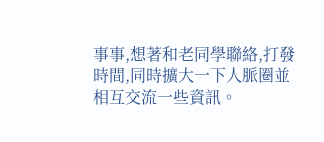事事,想著和老同學聯絡,打發時間,同時擴大一下人脈圈並相互交流一些資訊。